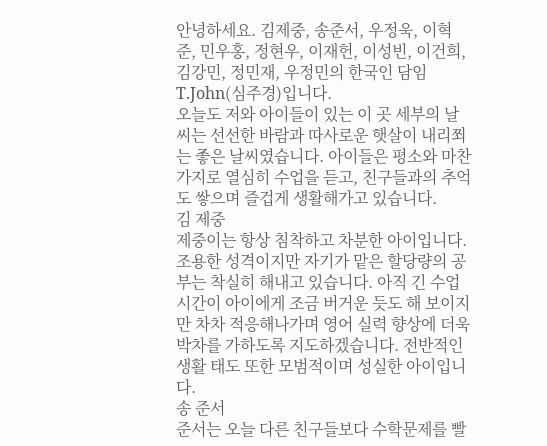안녕하세요. 김제중, 송준서, 우정욱, 이혁준, 민우홍, 정현우, 이재헌, 이성빈, 이건희, 김강민, 정민재, 우정민의 한국인 담임 T.John(심주경)입니다.
오늘도 저와 아이들이 있는 이 곳 세부의 날씨는 선선한 바람과 따사로운 햇살이 내리쬐는 좋은 날씨였습니다. 아이들은 평소와 마찬가지로 열심히 수업을 듣고, 친구들과의 추억도 쌓으며 즐겁게 생활해가고 있습니다.
김 제중
제중이는 항상 침착하고 차분한 아이입니다. 조용한 성격이지만 자기가 맡은 할당량의 공부는 착실히 해내고 있습니다. 아직 긴 수업시간이 아이에게 조금 버거운 듯도 해 보이지만 차차 적응해나가며 영어 실력 향상에 더욱 박차를 가하도록 지도하겠습니다. 전반적인 생활 태도 또한 모범적이며 성실한 아이입니다.
송 준서
준서는 오늘 다른 친구들보다 수학문제를 빨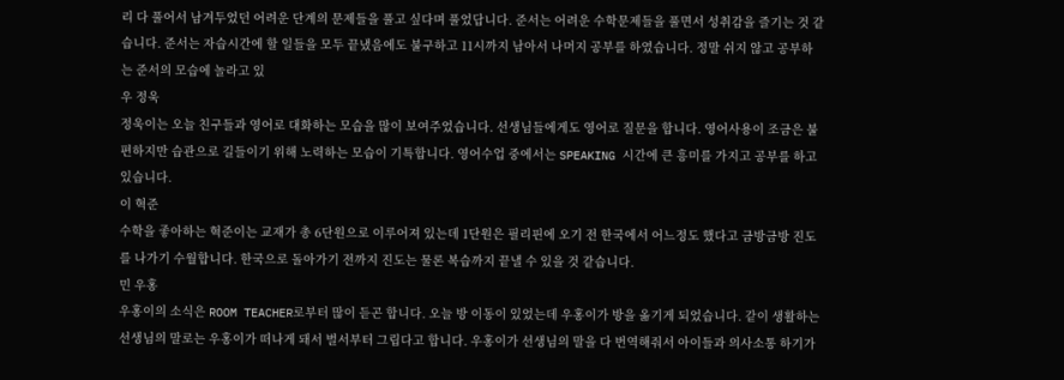리 다 풀어서 남겨두었던 어려운 단계의 문제들을 풀고 싶다며 풀었답니다. 준서는 어려운 수학문제들을 풀면서 성취감을 즐기는 것 같습니다. 준서는 자습시간에 할 일들을 모두 끝냈음에도 불구하고 11시까지 남아서 나머지 공부를 하였습니다. 정말 쉬지 않고 공부하는 준서의 모습에 놀라고 있
우 정욱
정욱이는 오늘 친구들과 영어로 대화하는 모습을 많이 보여주었습니다. 선생님들에게도 영어로 질문을 합니다. 영어사용이 조금은 불편하지만 습관으로 길들이기 위해 노력하는 모습이 기특합니다. 영어수업 중에서는 SPEAKING 시간에 큰 흥미를 가지고 공부를 하고 있습니다.
이 혁준
수학을 좋아하는 혁준이는 교재가 총 6단원으로 이루어져 있는데 1단원은 필리핀에 오기 전 한국에서 어느정도 했다고 금방금방 진도를 나가기 수월합니다. 한국으로 돌아가기 전까지 진도는 물론 복습까지 끝낼 수 있을 것 같습니다.
민 우홍
우홍이의 소식은 ROOM TEACHER로부터 많이 듣곤 합니다. 오늘 방 이동이 있었는데 우홍이가 방을 옮기게 되었습니다. 같이 생활하는 선생님의 말로는 우홍이가 떠나게 돼서 벌서부터 그립다고 합니다. 우홍이가 선생님의 말을 다 번역해줘서 아이들과 의사소통 하기가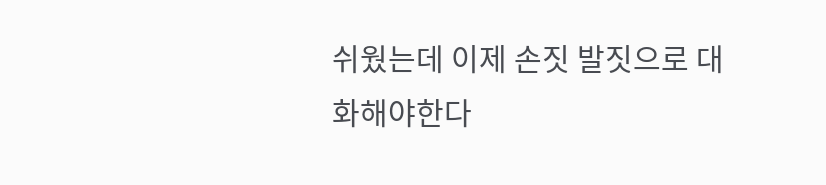쉬웠는데 이제 손짓 발짓으로 대화해야한다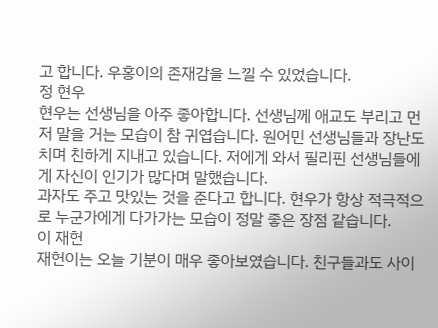고 합니다. 우홍이의 존재감을 느낄 수 있었습니다.
정 현우
현우는 선생님을 아주 좋아합니다. 선생님께 애교도 부리고 먼저 말을 거는 모습이 참 귀엽습니다. 원어민 선생님들과 장난도 치며 친하게 지내고 있습니다. 저에게 와서 필리핀 선생님들에게 자신이 인기가 많다며 말했습니다.
과자도 주고 맛있는 것을 준다고 합니다. 현우가 항상 적극적으로 누군가에게 다가가는 모습이 정말 좋은 장점 같습니다.
이 재헌
재헌이는 오늘 기분이 매우 좋아보였습니다. 친구들과도 사이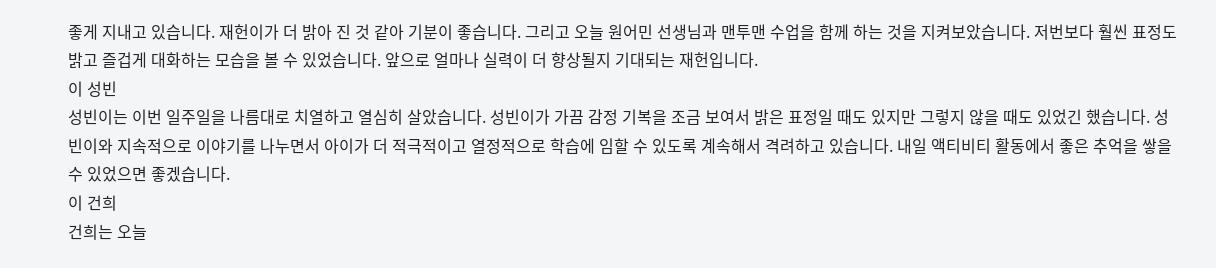좋게 지내고 있습니다. 재헌이가 더 밝아 진 것 같아 기분이 좋습니다. 그리고 오늘 원어민 선생님과 맨투맨 수업을 함께 하는 것을 지켜보았습니다. 저번보다 훨씬 표정도 밝고 즐겁게 대화하는 모습을 볼 수 있었습니다. 앞으로 얼마나 실력이 더 향상될지 기대되는 재헌입니다.
이 성빈
성빈이는 이번 일주일을 나름대로 치열하고 열심히 살았습니다. 성빈이가 가끔 감정 기복을 조금 보여서 밝은 표정일 때도 있지만 그렇지 않을 때도 있었긴 했습니다. 성빈이와 지속적으로 이야기를 나누면서 아이가 더 적극적이고 열정적으로 학습에 임할 수 있도록 계속해서 격려하고 있습니다. 내일 액티비티 활동에서 좋은 추억을 쌓을 수 있었으면 좋겠습니다.
이 건희
건희는 오늘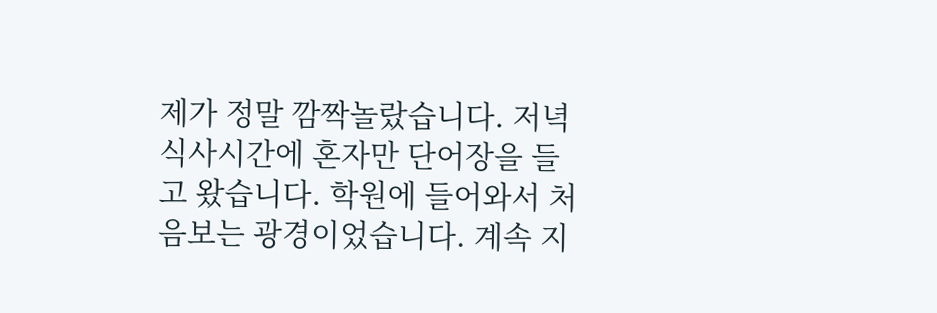제가 정말 깜짝놀랐습니다. 저녁식사시간에 혼자만 단어장을 들고 왔습니다. 학원에 들어와서 처음보는 광경이었습니다. 계속 지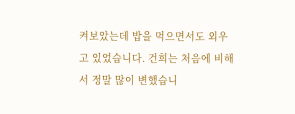켜보았는데 밥을 먹으면서도 외우고 있었습니다. 건희는 처음에 비해서 정말 많이 변했습니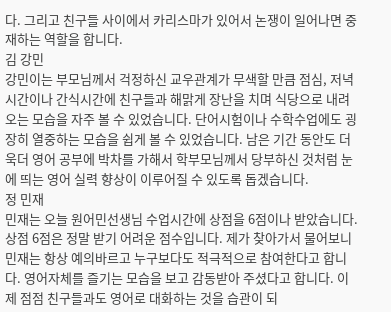다. 그리고 친구들 사이에서 카리스마가 있어서 논쟁이 일어나면 중재하는 역할을 합니다.
김 강민
강민이는 부모님께서 걱정하신 교우관계가 무색할 만큼 점심, 저녁시간이나 간식시간에 친구들과 해맑게 장난을 치며 식당으로 내려오는 모습을 자주 볼 수 있었습니다. 단어시험이나 수학수업에도 굉장히 열중하는 모습을 쉽게 볼 수 있었습니다. 남은 기간 동안도 더욱더 영어 공부에 박차를 가해서 학부모님께서 당부하신 것처럼 눈에 띄는 영어 실력 향상이 이루어질 수 있도록 돕겠습니다.
정 민재
민재는 오늘 원어민선생님 수업시간에 상점을 6점이나 받았습니다. 상점 6점은 정말 받기 어려운 점수입니다. 제가 찾아가서 물어보니 민재는 항상 예의바르고 누구보다도 적극적으로 참여한다고 합니다. 영어자체를 즐기는 모습을 보고 감동받아 주셨다고 합니다. 이제 점점 친구들과도 영어로 대화하는 것을 습관이 되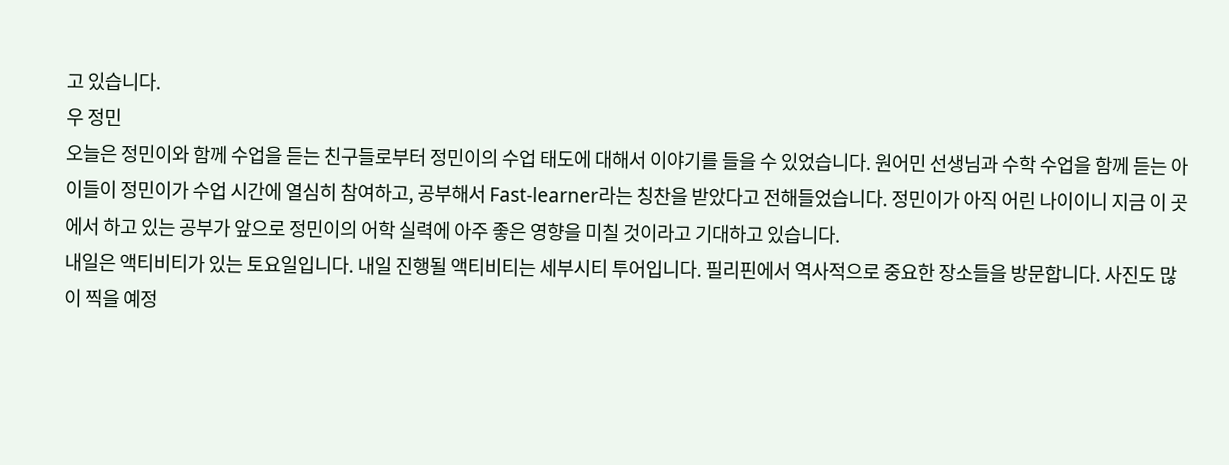고 있습니다.
우 정민
오늘은 정민이와 함께 수업을 듣는 친구들로부터 정민이의 수업 태도에 대해서 이야기를 들을 수 있었습니다. 원어민 선생님과 수학 수업을 함께 듣는 아이들이 정민이가 수업 시간에 열심히 참여하고, 공부해서 Fast-learner라는 칭찬을 받았다고 전해들었습니다. 정민이가 아직 어린 나이이니 지금 이 곳에서 하고 있는 공부가 앞으로 정민이의 어학 실력에 아주 좋은 영향을 미칠 것이라고 기대하고 있습니다.
내일은 액티비티가 있는 토요일입니다. 내일 진행될 액티비티는 세부시티 투어입니다. 필리핀에서 역사적으로 중요한 장소들을 방문합니다. 사진도 많이 찍을 예정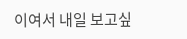이여서 내일 보고싶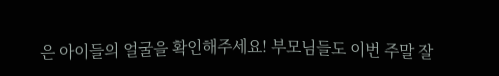은 아이들의 얼굴을 확인해주세요! 부모님들도 이번 주말 잘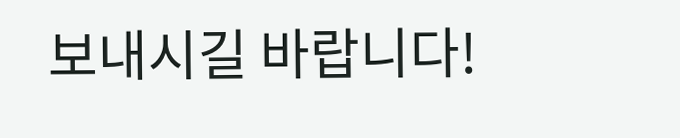보내시길 바랍니다!